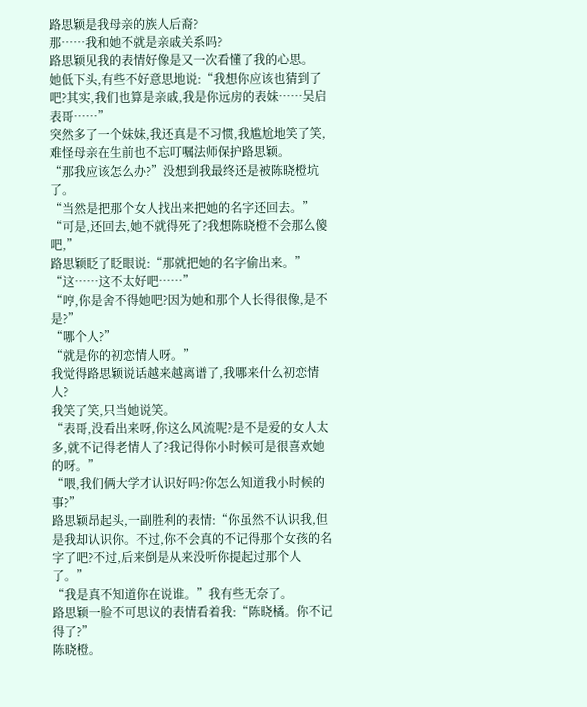路思颖是我母亲的族人后裔?
那……我和她不就是亲戚关系吗?
路思颖见我的表情好像是又一次看懂了我的心思。
她低下头,有些不好意思地说:“我想你应该也猜到了吧?其实,我们也算是亲戚,我是你远房的表妹……吴启表哥……”
突然多了一个妹妹,我还真是不习惯,我尴尬地笑了笑,难怪母亲在生前也不忘叮嘱法师保护路思颖。
“那我应该怎么办?”没想到我最终还是被陈晓橙坑了。
“当然是把那个女人找出来把她的名字还回去。”
“可是,还回去,她不就得死了?我想陈晓橙不会那么傻吧,”
路思颖眨了眨眼说:“那就把她的名字偷出来。”
“这……这不太好吧……”
“哼,你是舍不得她吧?因为她和那个人长得很像,是不是?”
“哪个人?”
“就是你的初恋情人呀。”
我觉得路思颖说话越来越离谱了,我哪来什么初恋情人?
我笑了笑,只当她说笑。
“表哥,没看出来呀,你这么风流呢?是不是爱的女人太多,就不记得老情人了?我记得你小时候可是很喜欢她的呀。”
“喂,我们俩大学才认识好吗?你怎么知道我小时候的事?”
路思颖昂起头,一副胜利的表情:“你虽然不认识我,但是我却认识你。不过,你不会真的不记得那个女孩的名字了吧?不过,后来倒是从来没听你提起过那个人了。”
“我是真不知道你在说谁。”我有些无奈了。
路思颖一脸不可思议的表情看着我:“陈晓橘。你不记得了?”
陈晓橙。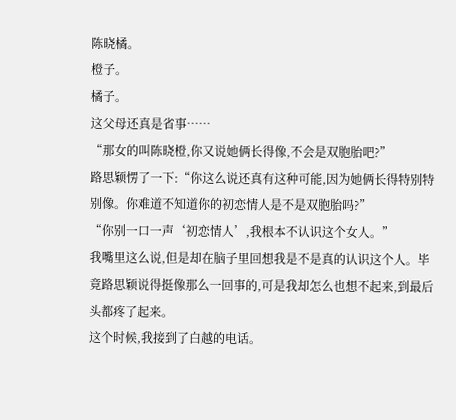陈晓橘。
橙子。
橘子。
这父母还真是省事……
“那女的叫陈晓橙,你又说她俩长得像,不会是双胞胎吧?”
路思颖愣了一下:“你这么说还真有这种可能,因为她俩长得特别特别像。你难道不知道你的初恋情人是不是双胞胎吗?”
“你别一口一声‘初恋情人’,我根本不认识这个女人。”
我嘴里这么说,但是却在脑子里回想我是不是真的认识这个人。毕竟路思颖说得挺像那么一回事的,可是我却怎么也想不起来,到最后头都疼了起来。
这个时候,我接到了白越的电话。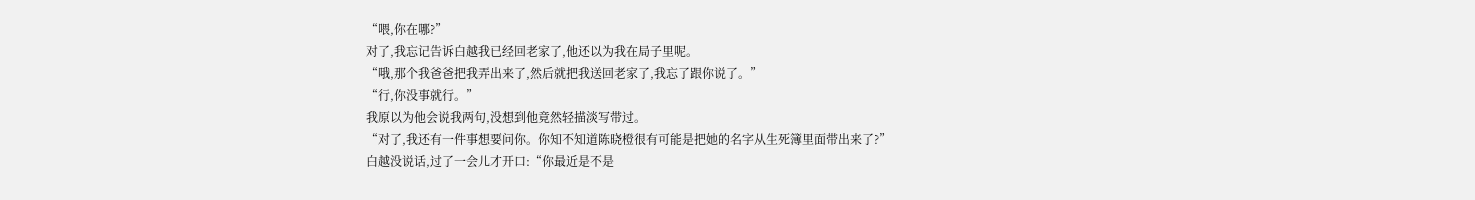“喂,你在哪?”
对了,我忘记告诉白越我已经回老家了,他还以为我在局子里呢。
“哦,那个我爸爸把我弄出来了,然后就把我送回老家了,我忘了跟你说了。”
“行,你没事就行。”
我原以为他会说我两句,没想到他竟然轻描淡写带过。
“对了,我还有一件事想要问你。你知不知道陈晓橙很有可能是把她的名字从生死簿里面带出来了?”
白越没说话,过了一会儿才开口:“你最近是不是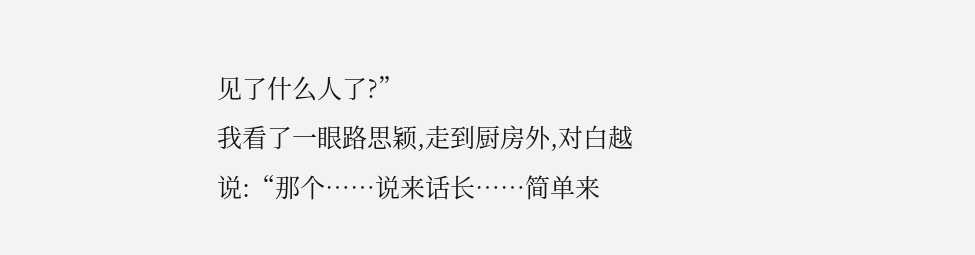见了什么人了?”
我看了一眼路思颖,走到厨房外,对白越说:“那个……说来话长……简单来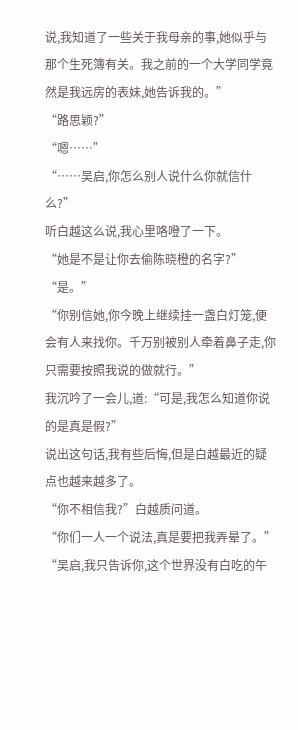说,我知道了一些关于我母亲的事,她似乎与那个生死簿有关。我之前的一个大学同学竟然是我远房的表妹,她告诉我的。”
“路思颖?”
“嗯……”
“……吴启,你怎么别人说什么你就信什么?”
听白越这么说,我心里咯噔了一下。
“她是不是让你去偷陈晓橙的名字?”
“是。”
“你别信她,你今晚上继续挂一盏白灯笼,便会有人来找你。千万别被别人牵着鼻子走,你只需要按照我说的做就行。”
我沉吟了一会儿,道:“可是,我怎么知道你说的是真是假?”
说出这句话,我有些后悔,但是白越最近的疑点也越来越多了。
“你不相信我?”白越质问道。
“你们一人一个说法,真是要把我弄晕了。”
“吴启,我只告诉你,这个世界没有白吃的午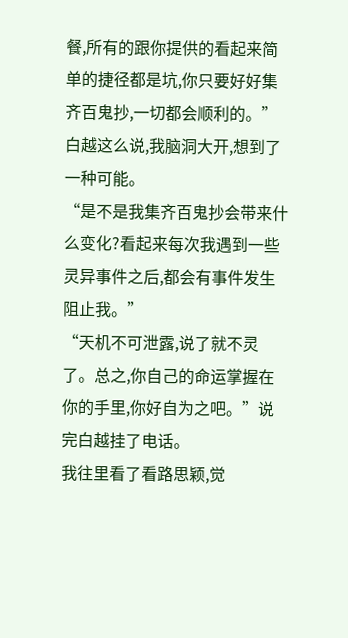餐,所有的跟你提供的看起来简单的捷径都是坑,你只要好好集齐百鬼抄,一切都会顺利的。”
白越这么说,我脑洞大开,想到了一种可能。
“是不是我集齐百鬼抄会带来什么变化?看起来每次我遇到一些灵异事件之后,都会有事件发生阻止我。”
“天机不可泄露,说了就不灵了。总之,你自己的命运掌握在你的手里,你好自为之吧。”说完白越挂了电话。
我往里看了看路思颖,觉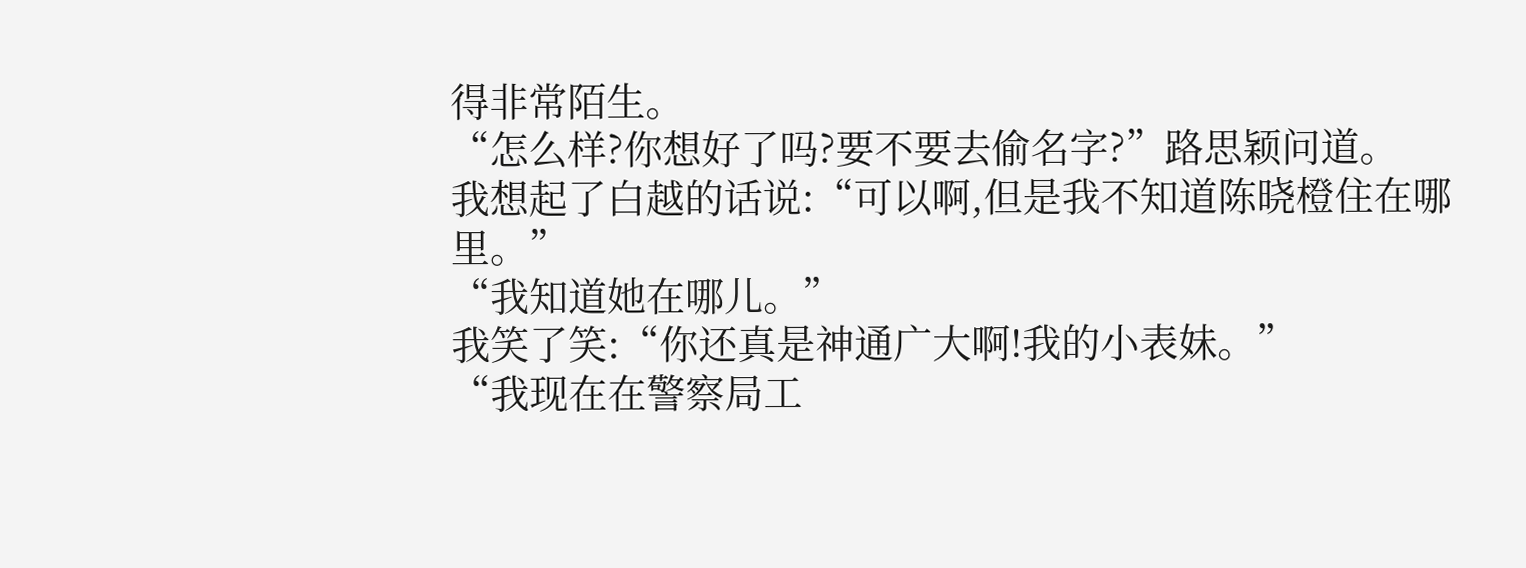得非常陌生。
“怎么样?你想好了吗?要不要去偷名字?”路思颖问道。
我想起了白越的话说:“可以啊,但是我不知道陈晓橙住在哪里。”
“我知道她在哪儿。”
我笑了笑:“你还真是神通广大啊!我的小表妹。”
“我现在在警察局工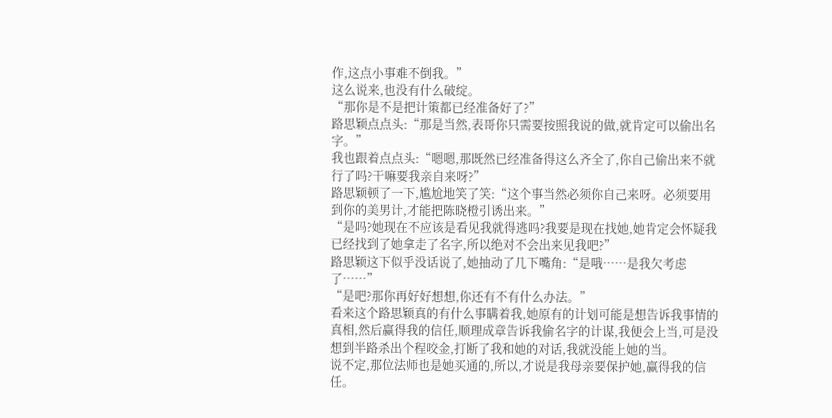作,这点小事难不倒我。”
这么说来,也没有什么破绽。
“那你是不是把计策都已经准备好了?”
路思颖点点头:“那是当然,表哥你只需要按照我说的做,就肯定可以偷出名字。”
我也跟着点点头:“嗯嗯,那既然已经准备得这么齐全了,你自己偷出来不就行了吗?干嘛要我亲自来呀?”
路思颖顿了一下,尴尬地笑了笑:“这个事当然必须你自己来呀。必须要用到你的美男计,才能把陈晓橙引诱出来。”
“是吗?她现在不应该是看见我就得逃吗?我要是现在找她,她肯定会怀疑我已经找到了她拿走了名字,所以绝对不会出来见我吧?”
路思颖这下似乎没话说了,她抽动了几下嘴角:“是哦……是我欠考虑了……”
“是吧?那你再好好想想,你还有不有什么办法。”
看来这个路思颖真的有什么事瞒着我,她原有的计划可能是想告诉我事情的真相,然后赢得我的信任,顺理成章告诉我偷名字的计谋,我便会上当,可是没想到半路杀出个程咬金,打断了我和她的对话,我就没能上她的当。
说不定,那位法师也是她买通的,所以,才说是我母亲要保护她,赢得我的信任。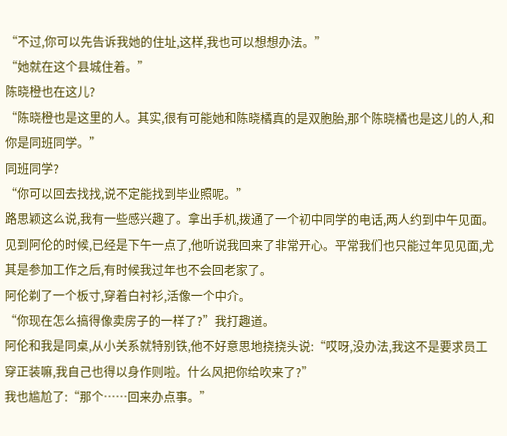“不过,你可以先告诉我她的住址,这样,我也可以想想办法。”
“她就在这个县城住着。”
陈晓橙也在这儿?
“陈晓橙也是这里的人。其实,很有可能她和陈晓橘真的是双胞胎,那个陈晓橘也是这儿的人,和你是同班同学。”
同班同学?
“你可以回去找找,说不定能找到毕业照呢。”
路思颖这么说,我有一些感兴趣了。拿出手机,拨通了一个初中同学的电话,两人约到中午见面。
见到阿伦的时候,已经是下午一点了,他听说我回来了非常开心。平常我们也只能过年见见面,尤其是参加工作之后,有时候我过年也不会回老家了。
阿伦剃了一个板寸,穿着白衬衫,活像一个中介。
“你现在怎么搞得像卖房子的一样了?”我打趣道。
阿伦和我是同桌,从小关系就特别铁,他不好意思地挠挠头说:“哎呀,没办法,我这不是要求员工穿正装嘛,我自己也得以身作则啦。什么风把你给吹来了?”
我也尴尬了:“那个……回来办点事。”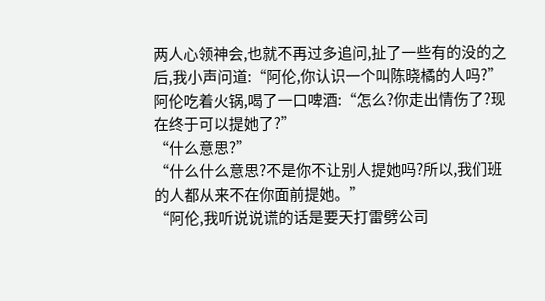两人心领神会,也就不再过多追问,扯了一些有的没的之后,我小声问道:“阿伦,你认识一个叫陈晓橘的人吗?”
阿伦吃着火锅,喝了一口啤酒:“怎么?你走出情伤了?现在终于可以提她了?”
“什么意思?”
“什么什么意思?不是你不让别人提她吗?所以,我们班的人都从来不在你面前提她。”
“阿伦,我听说说谎的话是要天打雷劈公司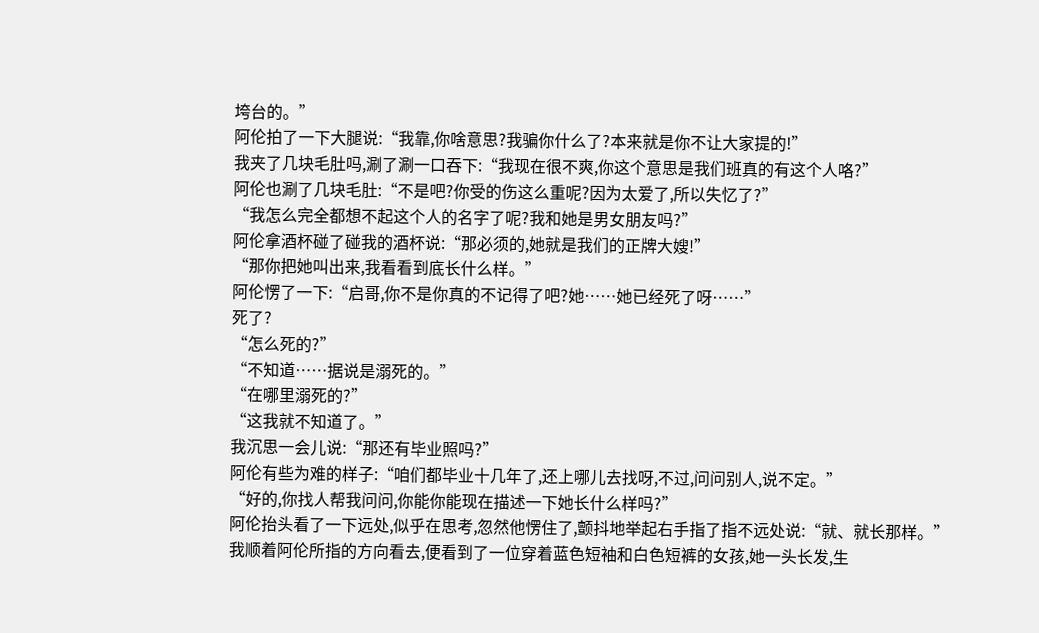垮台的。”
阿伦拍了一下大腿说:“我靠,你啥意思?我骗你什么了?本来就是你不让大家提的!”
我夹了几块毛肚吗,涮了涮一口吞下:“我现在很不爽,你这个意思是我们班真的有这个人咯?”
阿伦也涮了几块毛肚:“不是吧?你受的伤这么重呢?因为太爱了,所以失忆了?”
“我怎么完全都想不起这个人的名字了呢?我和她是男女朋友吗?”
阿伦拿酒杯碰了碰我的酒杯说:“那必须的,她就是我们的正牌大嫂!”
“那你把她叫出来,我看看到底长什么样。”
阿伦愣了一下:“启哥,你不是你真的不记得了吧?她……她已经死了呀……”
死了?
“怎么死的?”
“不知道……据说是溺死的。”
“在哪里溺死的?”
“这我就不知道了。”
我沉思一会儿说:“那还有毕业照吗?”
阿伦有些为难的样子:“咱们都毕业十几年了,还上哪儿去找呀,不过,问问别人,说不定。”
“好的,你找人帮我问问,你能你能现在描述一下她长什么样吗?”
阿伦抬头看了一下远处,似乎在思考,忽然他愣住了,颤抖地举起右手指了指不远处说:“就、就长那样。”
我顺着阿伦所指的方向看去,便看到了一位穿着蓝色短袖和白色短裤的女孩,她一头长发,生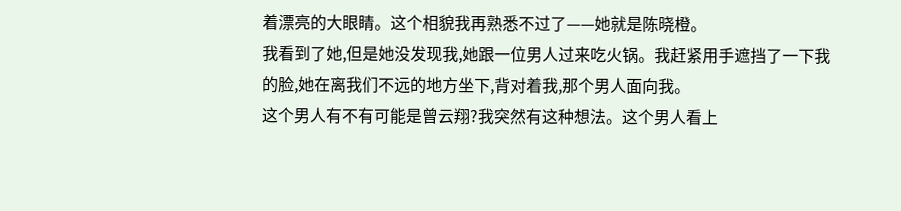着漂亮的大眼睛。这个相貌我再熟悉不过了——她就是陈晓橙。
我看到了她,但是她没发现我,她跟一位男人过来吃火锅。我赶紧用手遮挡了一下我的脸,她在离我们不远的地方坐下,背对着我,那个男人面向我。
这个男人有不有可能是曾云翔?我突然有这种想法。这个男人看上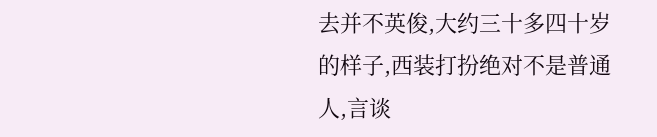去并不英俊,大约三十多四十岁的样子,西装打扮绝对不是普通人,言谈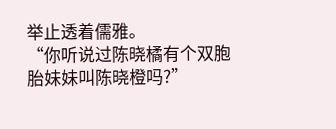举止透着儒雅。
“你听说过陈晓橘有个双胞胎妹妹叫陈晓橙吗?”